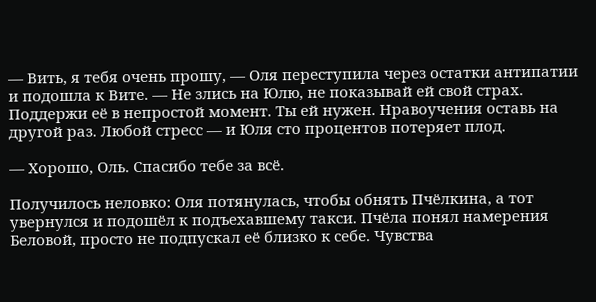— Вить, я тебя очень прошу, — Оля переступила через остатки антипатии и подошла к Вите. — Не злись на Юлю, не показывай ей свой страх. Поддержи её в непростой момент. Ты ей нужен. Нравоучения оставь на другой раз. Любой стресс — и Юля сто процентов потеряет плод.

— Хорошо, Оль. Спасибо тебе за всё.

Получилось неловко: Оля потянулась, чтобы обнять Пчёлкина, а тот увернулся и подошёл к подъехавшему такси. Пчёла понял намерения Беловой, просто не подпускал её близко к себе. Чувства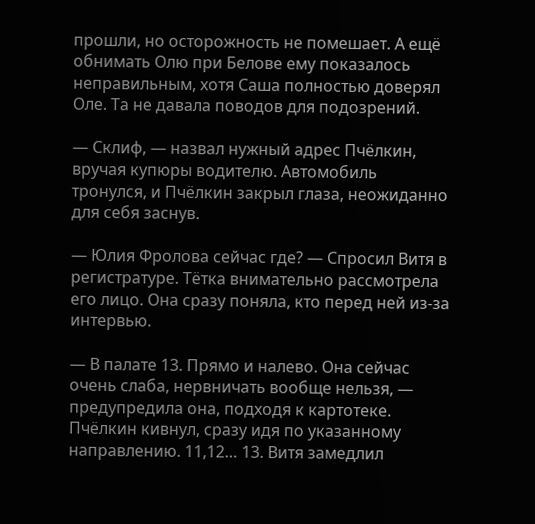прошли, но осторожность не помешает. А ещё обнимать Олю при Белове ему показалось неправильным, хотя Саша полностью доверял Оле. Та не давала поводов для подозрений.

— Склиф, — назвал нужный адрес Пчёлкин, вручая купюры водителю. Автомобиль тронулся, и Пчёлкин закрыл глаза, неожиданно для себя заснув.

— Юлия Фролова сейчас где? — Спросил Витя в регистратуре. Тётка внимательно рассмотрела его лицо. Она сразу поняла, кто перед ней из-за интервью.

— В палате 13. Прямо и налево. Она сейчас очень слаба, нервничать вообще нельзя, — предупредила она, подходя к картотеке. Пчёлкин кивнул, сразу идя по указанному направлению. 11,12… 13. Витя замедлил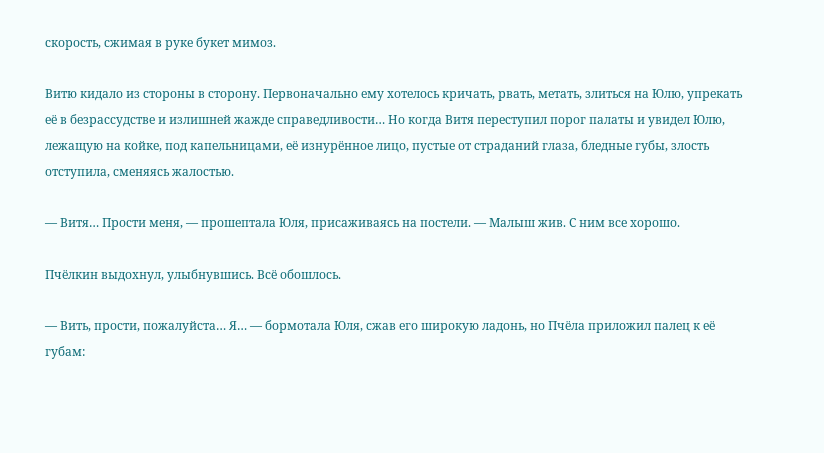скорость, сжимая в руке букет мимоз.

Витю кидало из стороны в сторону. Первоначально ему хотелось кричать, рвать, метать, злиться на Юлю, упрекать её в безрассудстве и излишней жажде справедливости… Но когда Витя переступил порог палаты и увидел Юлю, лежащую на койке, под капельницами, её изнурённое лицо, пустые от страданий глаза, бледные губы, злость отступила, сменяясь жалостью.

— Витя… Прости меня, — прошептала Юля, присаживаясь на постели. — Малыш жив. С ним все хорошо.

Пчёлкин выдохнул, улыбнувшись. Всё обошлось.

— Вить, прости, пожалуйста… Я… — бормотала Юля, сжав его широкую ладонь, но Пчёла приложил палец к её губам: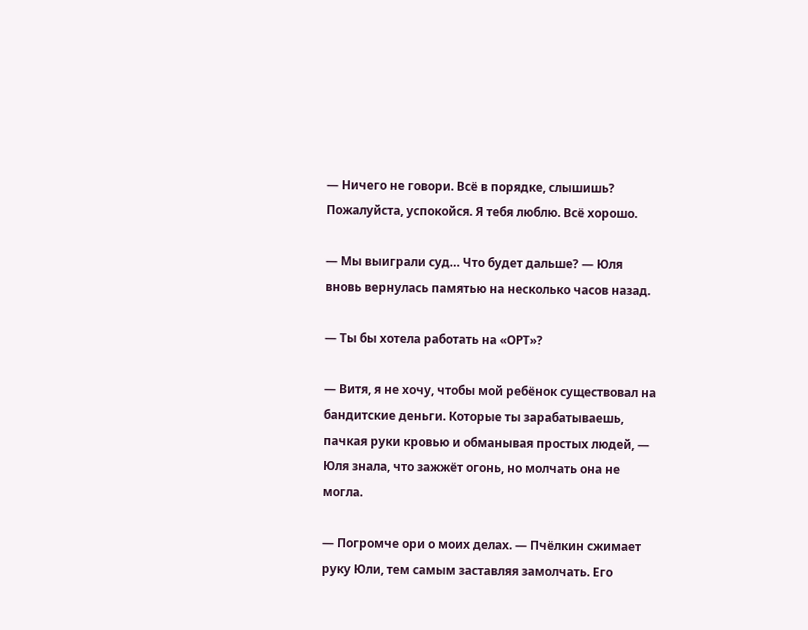— Ничего не говори. Всё в порядке, слышишь? Пожалуйста, успокойся. Я тебя люблю. Всё хорошо.

— Мы выиграли суд… Что будет дальше? — Юля вновь вернулась памятью на несколько часов назад.

— Ты бы хотела работать на «ОРТ»?

— Витя, я не хочу, чтобы мой ребёнок существовал на бандитские деньги. Которые ты зарабатываешь, пачкая руки кровью и обманывая простых людей, — Юля знала, что зажжёт огонь, но молчать она не могла.

— Погромче ори о моих делах. — Пчёлкин сжимает руку Юли, тем самым заставляя замолчать. Его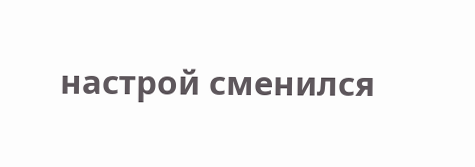настрой сменился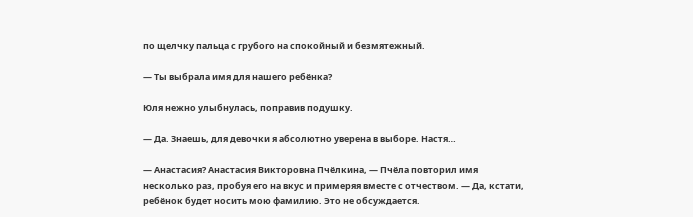по щелчку пальца с грубого на спокойный и безмятежный.

— Ты выбрала имя для нашего ребёнка?

Юля нежно улыбнулась, поправив подушку.

— Да. Знаешь, для девочки я абсолютно уверена в выборе. Настя…

— Анастасия? Анастасия Викторовна Пчёлкина, — Пчёла повторил имя несколько раз, пробуя его на вкус и примеряя вместе с отчеством. — Да, кстати, ребёнок будет носить мою фамилию. Это не обсуждается.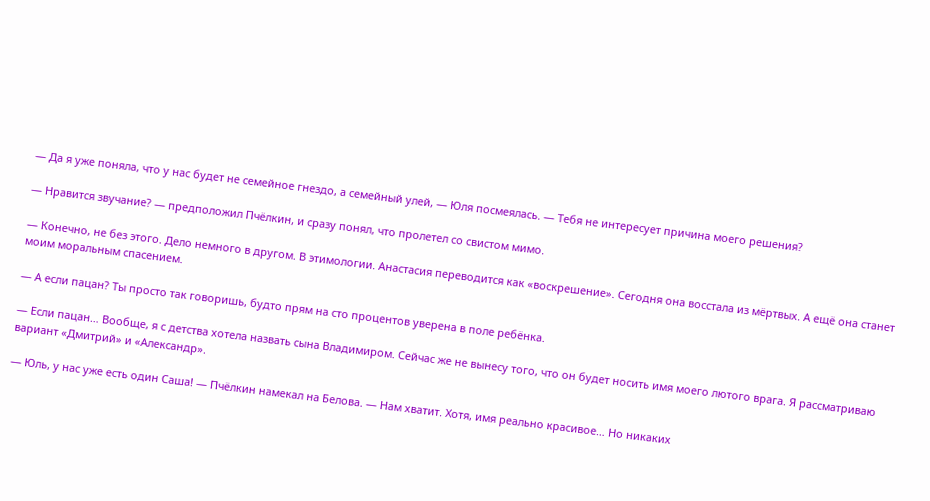— Да я уже поняла, что у нас будет не семейное гнездо, а семейный улей, — Юля посмеялась. — Тебя не интересует причина моего решения?

— Нравится звучание? — предположил Пчёлкин, и сразу понял, что пролетел со свистом мимо.

— Конечно, не без этого. Дело немного в другом. В этимологии. Анастасия переводится как «воскрешение». Сегодня она восстала из мёртвых. А ещё она станет моим моральным спасением.

— А если пацан? Ты просто так говоришь, будто прям на сто процентов уверена в поле ребёнка.

— Если пацан… Вообще, я с детства хотела назвать сына Владимиром. Сейчас же не вынесу того, что он будет носить имя моего лютого врага. Я рассматриваю вариант «Дмитрий» и «Александр».

— Юль, у нас уже есть один Саша! — Пчёлкин намекал на Белова. — Нам хватит. Хотя, имя реально красивое… Но никаких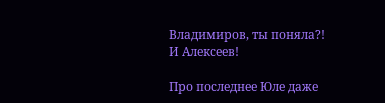Владимиров, ты поняла?! И Алексеев!

Про последнее Юле даже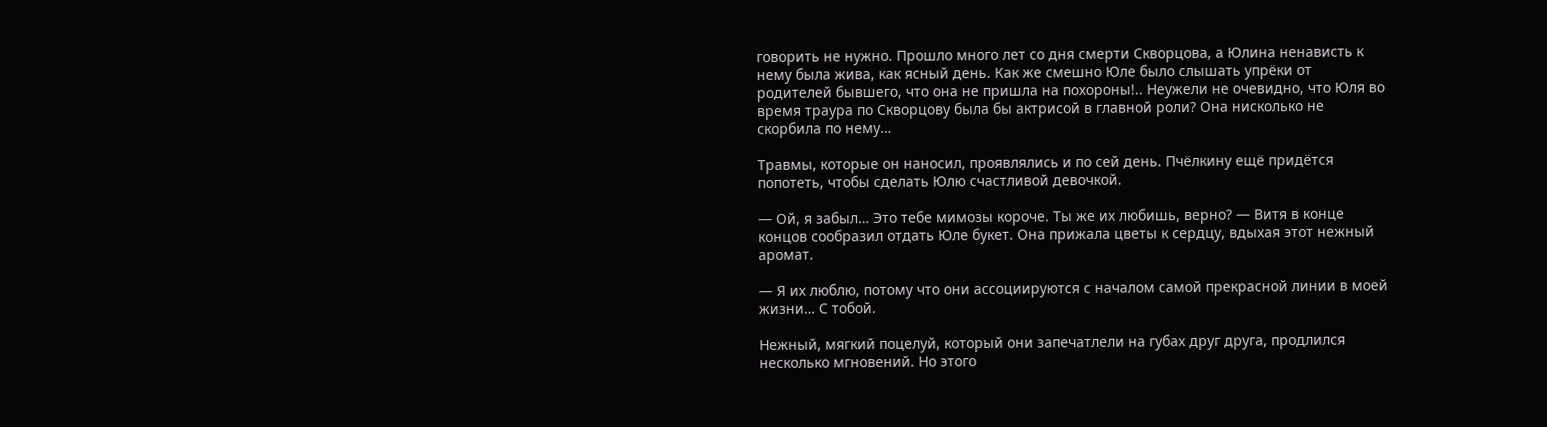говорить не нужно. Прошло много лет со дня смерти Скворцова, а Юлина ненависть к нему была жива, как ясный день. Как же смешно Юле было слышать упрёки от родителей бывшего, что она не пришла на похороны!.. Неужели не очевидно, что Юля во время траура по Скворцову была бы актрисой в главной роли? Она нисколько не скорбила по нему…

Травмы, которые он наносил, проявлялись и по сей день. Пчёлкину ещё придётся попотеть, чтобы сделать Юлю счастливой девочкой.

— Ой, я забыл… Это тебе мимозы короче. Ты же их любишь, верно? — Витя в конце концов сообразил отдать Юле букет. Она прижала цветы к сердцу, вдыхая этот нежный аромат.

— Я их люблю, потому что они ассоциируются с началом самой прекрасной линии в моей жизни… С тобой.

Нежный, мягкий поцелуй, который они запечатлели на губах друг друга, продлился несколько мгновений. Но этого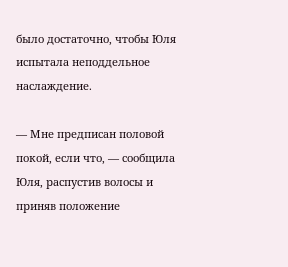было достаточно, чтобы Юля испытала неподдельное наслаждение.

— Мне предписан половой покой, если что, — сообщила Юля, распустив волосы и приняв положение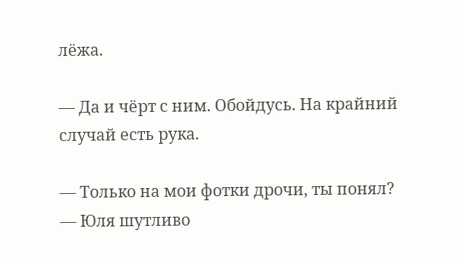лёжа.

— Да и чёрт с ним. Обойдусь. На крайний случай есть рука.

— Только на мои фотки дрочи, ты понял? — Юля шутливо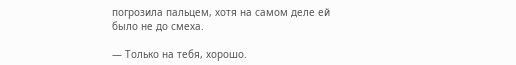погрозила пальцем, хотя на самом деле ей было не до смеха.

— Только на тебя, хорошо.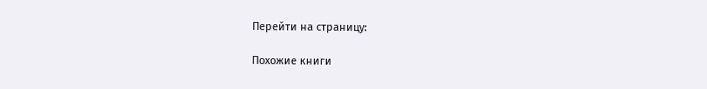Перейти на страницу:

Похожие книги